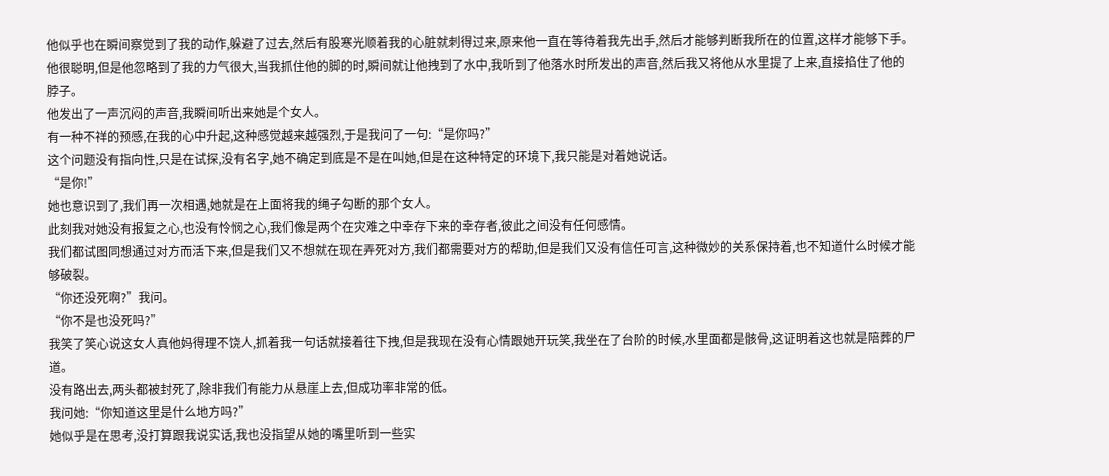他似乎也在瞬间察觉到了我的动作,躲避了过去,然后有股寒光顺着我的心脏就刺得过来,原来他一直在等待着我先出手,然后才能够判断我所在的位置,这样才能够下手。
他很聪明,但是他忽略到了我的力气很大,当我抓住他的脚的时,瞬间就让他拽到了水中,我听到了他落水时所发出的声音,然后我又将他从水里提了上来,直接掐住了他的脖子。
他发出了一声沉闷的声音,我瞬间听出来她是个女人。
有一种不祥的预感,在我的心中升起,这种感觉越来越强烈,于是我问了一句:“是你吗?”
这个问题没有指向性,只是在试探,没有名字,她不确定到底是不是在叫她,但是在这种特定的环境下,我只能是对着她说话。
“是你!”
她也意识到了,我们再一次相遇,她就是在上面将我的绳子勾断的那个女人。
此刻我对她没有报复之心,也没有怜悯之心,我们像是两个在灾难之中幸存下来的幸存者,彼此之间没有任何感情。
我们都试图同想通过对方而活下来,但是我们又不想就在现在弄死对方,我们都需要对方的帮助,但是我们又没有信任可言,这种微妙的关系保持着,也不知道什么时候才能够破裂。
“你还没死啊?”我问。
“你不是也没死吗?”
我笑了笑心说这女人真他妈得理不饶人,抓着我一句话就接着往下拽,但是我现在没有心情跟她开玩笑,我坐在了台阶的时候,水里面都是骸骨,这证明着这也就是陪葬的尸道。
没有路出去,两头都被封死了,除非我们有能力从悬崖上去,但成功率非常的低。
我问她:“你知道这里是什么地方吗?”
她似乎是在思考,没打算跟我说实话,我也没指望从她的嘴里听到一些实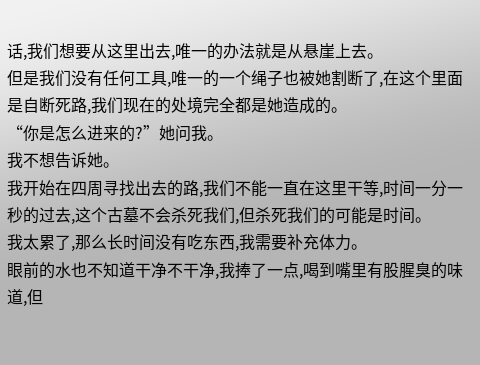话,我们想要从这里出去,唯一的办法就是从悬崖上去。
但是我们没有任何工具,唯一的一个绳子也被她割断了,在这个里面是自断死路,我们现在的处境完全都是她造成的。
“你是怎么进来的?”她问我。
我不想告诉她。
我开始在四周寻找出去的路,我们不能一直在这里干等,时间一分一秒的过去,这个古墓不会杀死我们,但杀死我们的可能是时间。
我太累了,那么长时间没有吃东西,我需要补充体力。
眼前的水也不知道干净不干净,我捧了一点,喝到嘴里有股腥臭的味道,但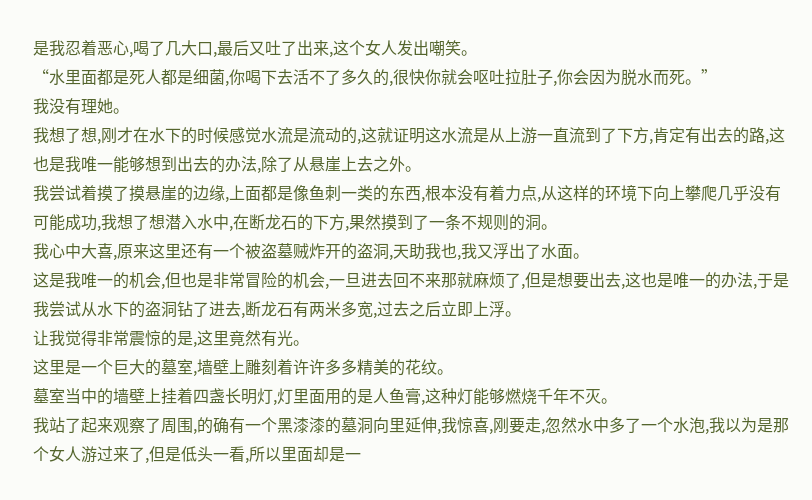是我忍着恶心,喝了几大口,最后又吐了出来,这个女人发出嘲笑。
“水里面都是死人都是细菌,你喝下去活不了多久的,很快你就会呕吐拉肚子,你会因为脱水而死。”
我没有理她。
我想了想,刚才在水下的时候感觉水流是流动的,这就证明这水流是从上游一直流到了下方,肯定有出去的路,这也是我唯一能够想到出去的办法,除了从悬崖上去之外。
我尝试着摸了摸悬崖的边缘,上面都是像鱼刺一类的东西,根本没有着力点,从这样的环境下向上攀爬几乎没有可能成功,我想了想潜入水中,在断龙石的下方,果然摸到了一条不规则的洞。
我心中大喜,原来这里还有一个被盗墓贼炸开的盗洞,天助我也,我又浮出了水面。
这是我唯一的机会,但也是非常冒险的机会,一旦进去回不来那就麻烦了,但是想要出去,这也是唯一的办法,于是我尝试从水下的盗洞钻了进去,断龙石有两米多宽,过去之后立即上浮。
让我觉得非常震惊的是,这里竟然有光。
这里是一个巨大的墓室,墙壁上雕刻着许许多多精美的花纹。
墓室当中的墙壁上挂着四盏长明灯,灯里面用的是人鱼膏,这种灯能够燃烧千年不灭。
我站了起来观察了周围,的确有一个黑漆漆的墓洞向里延伸,我惊喜,刚要走,忽然水中多了一个水泡,我以为是那个女人游过来了,但是低头一看,所以里面却是一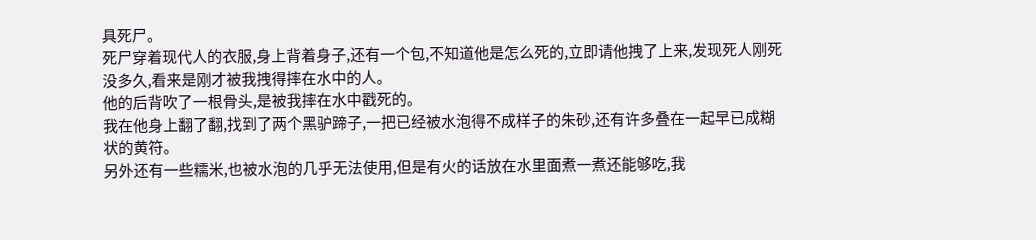具死尸。
死尸穿着现代人的衣服,身上背着身子,还有一个包,不知道他是怎么死的,立即请他拽了上来,发现死人刚死没多久,看来是刚才被我拽得摔在水中的人。
他的后背吹了一根骨头,是被我摔在水中戳死的。
我在他身上翻了翻,找到了两个黑驴蹄子,一把已经被水泡得不成样子的朱砂,还有许多叠在一起早已成糊状的黄符。
另外还有一些糯米,也被水泡的几乎无法使用,但是有火的话放在水里面煮一煮还能够吃,我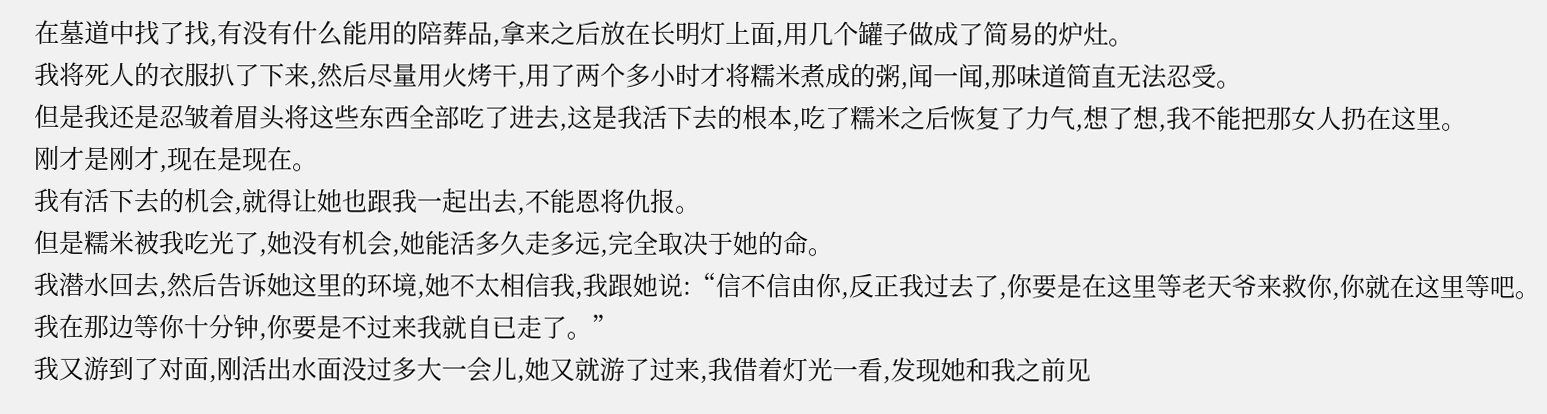在墓道中找了找,有没有什么能用的陪葬品,拿来之后放在长明灯上面,用几个罐子做成了简易的炉灶。
我将死人的衣服扒了下来,然后尽量用火烤干,用了两个多小时才将糯米煮成的粥,闻一闻,那味道简直无法忍受。
但是我还是忍皱着眉头将这些东西全部吃了进去,这是我活下去的根本,吃了糯米之后恢复了力气,想了想,我不能把那女人扔在这里。
刚才是刚才,现在是现在。
我有活下去的机会,就得让她也跟我一起出去,不能恩将仇报。
但是糯米被我吃光了,她没有机会,她能活多久走多远,完全取决于她的命。
我潜水回去,然后告诉她这里的环境,她不太相信我,我跟她说:“信不信由你,反正我过去了,你要是在这里等老天爷来救你,你就在这里等吧。我在那边等你十分钟,你要是不过来我就自已走了。”
我又游到了对面,刚活出水面没过多大一会儿,她又就游了过来,我借着灯光一看,发现她和我之前见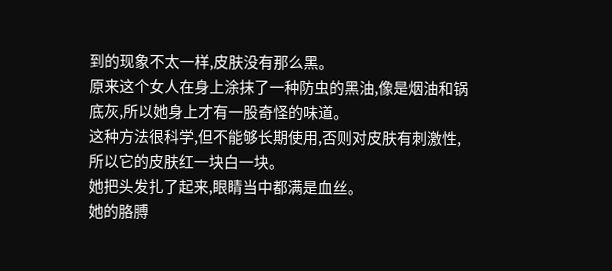到的现象不太一样,皮肤没有那么黑。
原来这个女人在身上涂抹了一种防虫的黑油,像是烟油和锅底灰,所以她身上才有一股奇怪的味道。
这种方法很科学,但不能够长期使用,否则对皮肤有刺激性,所以它的皮肤红一块白一块。
她把头发扎了起来,眼睛当中都满是血丝。
她的胳膊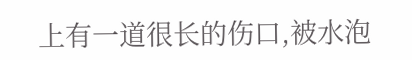上有一道很长的伤口,被水泡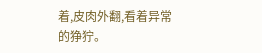着,皮肉外翻,看着异常的狰狞。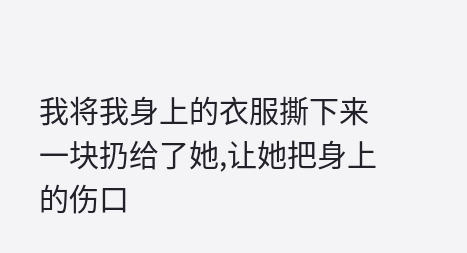我将我身上的衣服撕下来一块扔给了她,让她把身上的伤口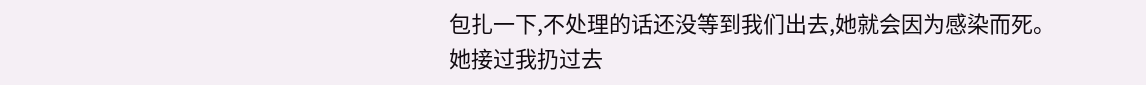包扎一下,不处理的话还没等到我们出去,她就会因为感染而死。
她接过我扔过去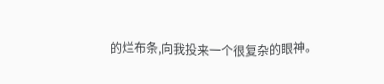的烂布条,向我投来一个很复杂的眼神。